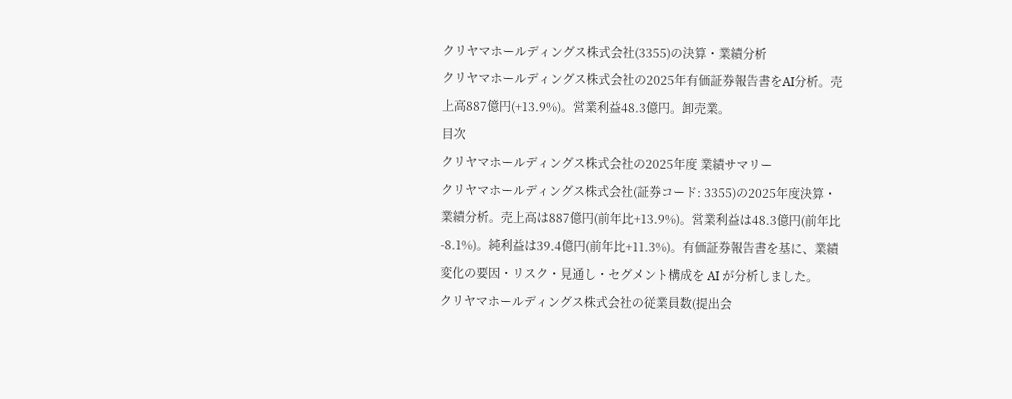クリヤマホールディングス株式会社(3355)の決算・業績分析
クリヤマホールディングス株式会社の2025年有価証券報告書をAI分析。売上高887億円(+13.9%)。営業利益48.3億円。卸売業。
目次
クリヤマホールディングス株式会社の2025年度 業績サマリー
クリヤマホールディングス株式会社(証券コード: 3355)の2025年度決算・業績分析。売上高は887億円(前年比+13.9%)。営業利益は48.3億円(前年比-8.1%)。純利益は39.4億円(前年比+11.3%)。有価証券報告書を基に、業績変化の要因・リスク・見通し・セグメント構成を AI が分析しました。
クリヤマホールディングス株式会社の従業員数(提出会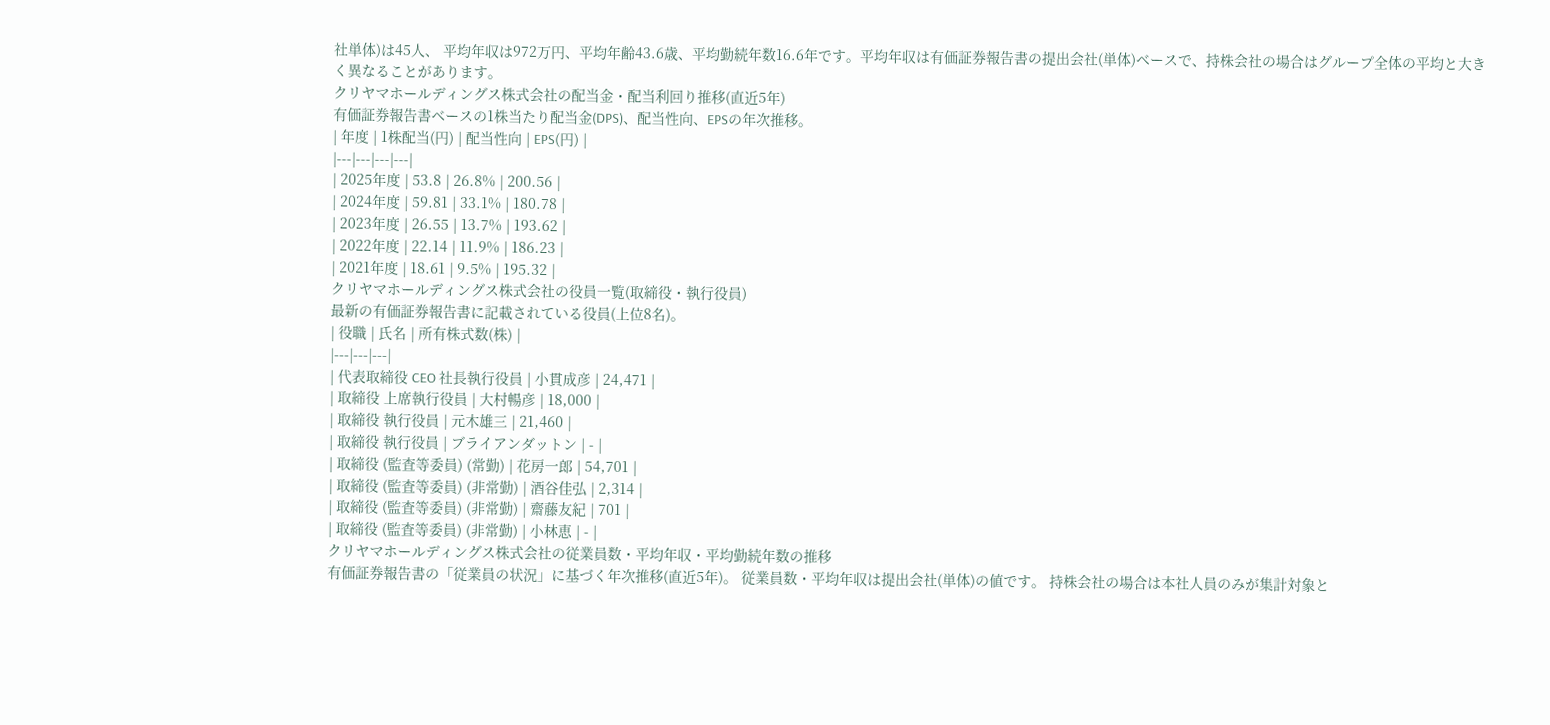社単体)は45人、 平均年収は972万円、平均年齢43.6歳、平均勤続年数16.6年です。平均年収は有価証券報告書の提出会社(単体)ベースで、持株会社の場合はグループ全体の平均と大きく異なることがあります。
クリヤマホールディングス株式会社の配当金・配当利回り推移(直近5年)
有価証券報告書ベースの1株当たり配当金(DPS)、配当性向、EPSの年次推移。
| 年度 | 1株配当(円) | 配当性向 | EPS(円) |
|---|---|---|---|
| 2025年度 | 53.8 | 26.8% | 200.56 |
| 2024年度 | 59.81 | 33.1% | 180.78 |
| 2023年度 | 26.55 | 13.7% | 193.62 |
| 2022年度 | 22.14 | 11.9% | 186.23 |
| 2021年度 | 18.61 | 9.5% | 195.32 |
クリヤマホールディングス株式会社の役員一覧(取締役・執行役員)
最新の有価証券報告書に記載されている役員(上位8名)。
| 役職 | 氏名 | 所有株式数(株) |
|---|---|---|
| 代表取締役 CEO 社長執行役員 | 小貫成彦 | 24,471 |
| 取締役 上席執行役員 | 大村暢彦 | 18,000 |
| 取締役 執行役員 | 元木雄三 | 21,460 |
| 取締役 執行役員 | ブライアンダットン | - |
| 取締役 (監査等委員) (常勤) | 花房一郎 | 54,701 |
| 取締役 (監査等委員) (非常勤) | 酒谷佳弘 | 2,314 |
| 取締役 (監査等委員) (非常勤) | 齋藤友紀 | 701 |
| 取締役 (監査等委員) (非常勤) | 小林恵 | - |
クリヤマホールディングス株式会社の従業員数・平均年収・平均勤続年数の推移
有価証券報告書の「従業員の状況」に基づく年次推移(直近5年)。 従業員数・平均年収は提出会社(単体)の値です。 持株会社の場合は本社人員のみが集計対象と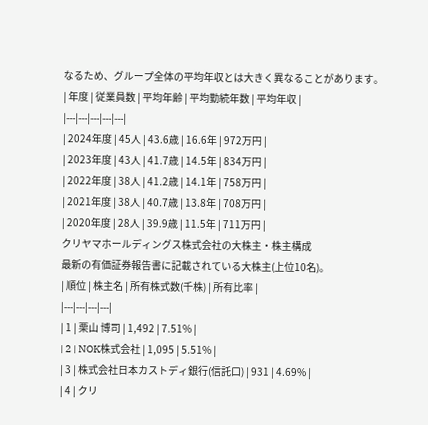なるため、グループ全体の平均年収とは大きく異なることがあります。
| 年度 | 従業員数 | 平均年齢 | 平均勤続年数 | 平均年収 |
|---|---|---|---|---|
| 2024年度 | 45人 | 43.6歳 | 16.6年 | 972万円 |
| 2023年度 | 43人 | 41.7歳 | 14.5年 | 834万円 |
| 2022年度 | 38人 | 41.2歳 | 14.1年 | 758万円 |
| 2021年度 | 38人 | 40.7歳 | 13.8年 | 708万円 |
| 2020年度 | 28人 | 39.9歳 | 11.5年 | 711万円 |
クリヤマホールディングス株式会社の大株主・株主構成
最新の有価証券報告書に記載されている大株主(上位10名)。
| 順位 | 株主名 | 所有株式数(千株) | 所有比率 |
|---|---|---|---|
| 1 | 栗山 博司 | 1,492 | 7.51% |
| 2 | NOK株式会社 | 1,095 | 5.51% |
| 3 | 株式会社日本カストディ銀行(信託口) | 931 | 4.69% |
| 4 | クリ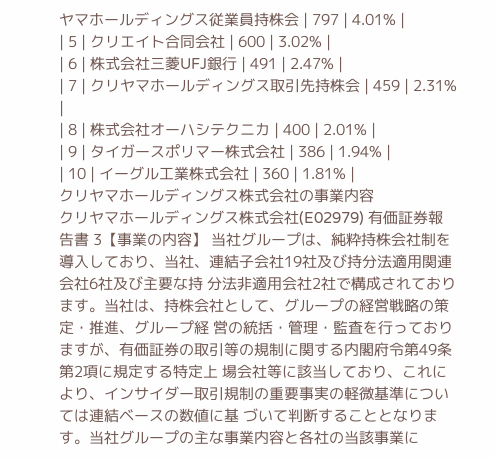ヤマホールディングス従業員持株会 | 797 | 4.01% |
| 5 | クリエイト合同会社 | 600 | 3.02% |
| 6 | 株式会社三菱UFJ銀行 | 491 | 2.47% |
| 7 | クリヤマホールディングス取引先持株会 | 459 | 2.31% |
| 8 | 株式会社オーハシテクニカ | 400 | 2.01% |
| 9 | タイガースポリマー株式会社 | 386 | 1.94% |
| 10 | イーグル工業株式会社 | 360 | 1.81% |
クリヤマホールディングス株式会社の事業内容
クリヤマホールディングス株式会社(E02979) 有価証券報告書 3【事業の内容】 当社グループは、純粋持株会社制を導入しており、当社、連結子会社19社及び持分法適用関連会社6社及び主要な持 分法非適用会社2社で構成されております。当社は、持株会社として、グループの経営戦略の策定・推進、グループ経 営の統括・管理・監査を行っておりますが、有価証券の取引等の規制に関する内閣府令第49条第2項に規定する特定上 場会社等に該当しており、これにより、インサイダー取引規制の重要事実の軽微基準については連結ベースの数値に基 づいて判断することとなります。当社グループの主な事業内容と各社の当該事業に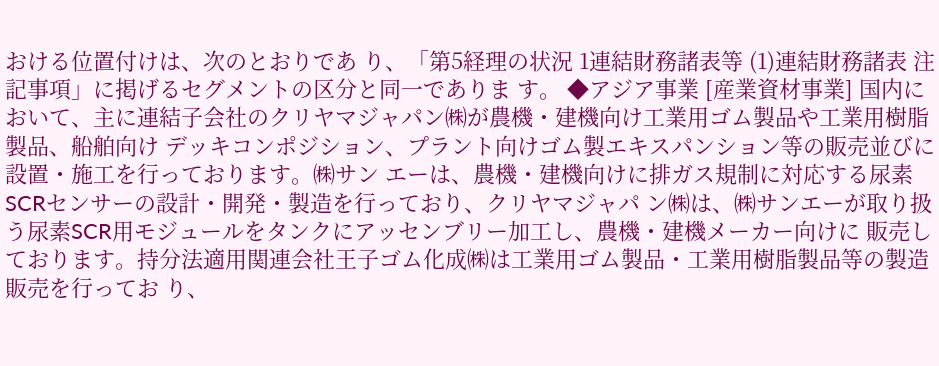おける位置付けは、次のとおりであ り、「第5経理の状況 1連結財務諸表等 (1)連結財務諸表 注記事項」に掲げるセグメントの区分と同一でありま す。 ◆アジア事業 [産業資材事業] 国内において、主に連結子会社のクリヤマジャパン㈱が農機・建機向け工業用ゴム製品や工業用樹脂製品、船舶向け デッキコンポジション、プラント向けゴム製エキスパンション等の販売並びに設置・施工を行っております。㈱サン エーは、農機・建機向けに排ガス規制に対応する尿素SCRセンサーの設計・開発・製造を行っており、クリヤマジャパ ン㈱は、㈱サンエーが取り扱う尿素SCR用モジュールをタンクにアッセンブリー加工し、農機・建機メーカー向けに 販売しております。持分法適用関連会社王子ゴム化成㈱は工業用ゴム製品・工業用樹脂製品等の製造販売を行ってお り、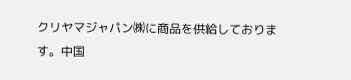クリヤマジャパン㈱に商品を供給しております。中国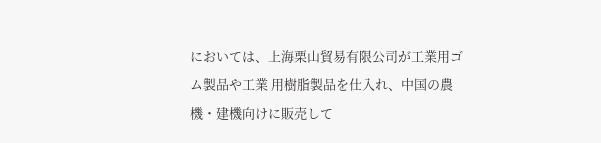においては、上海栗山貿易有限公司が工業用ゴム製品や工業 用樹脂製品を仕入れ、中国の農機・建機向けに販売して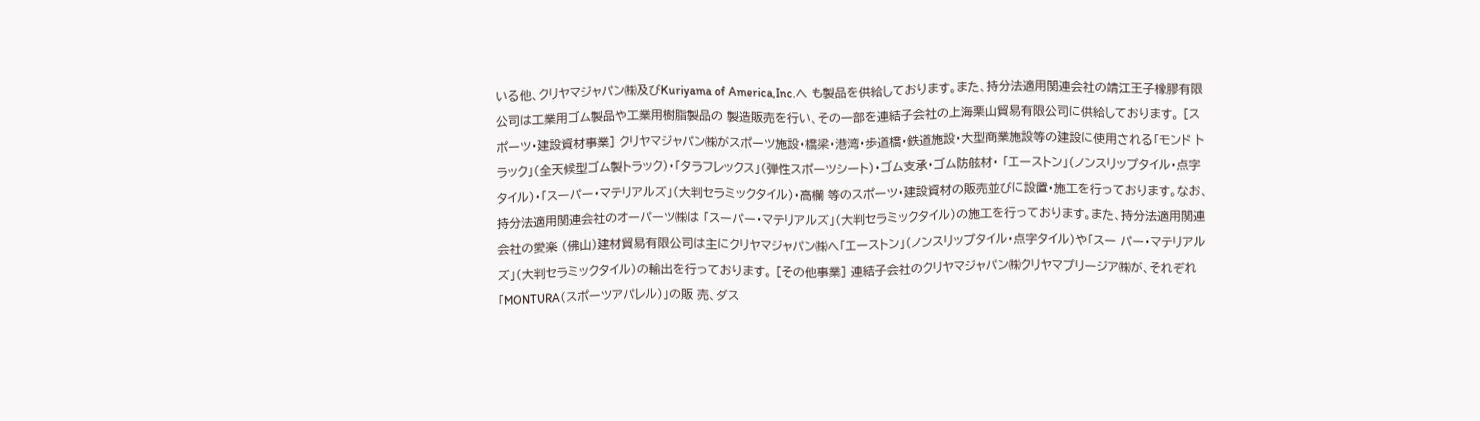いる他、クリヤマジャパン㈱及びKuriyama of America,Inc.へ も製品を供給しております。また、持分法適用関連会社の靖江王子橡膠有限公司は工業用ゴム製品や工業用樹脂製品の 製造販売を行い、その一部を連結子会社の上海栗山貿易有限公司に供給しております。 [スポーツ・建設資材事業] クリヤマジャパン㈱がスポーツ施設・橋梁・港湾・歩道橋・鉄道施設・大型商業施設等の建設に使用される「モンド トラック」(全天候型ゴム製トラック)・「タラフレックス」(弾性スポーツシート)・ゴム支承・ゴム防舷材・ 「エーストン」(ノンスリップタイル・点字タイル)・「スーパー・マテリアルズ」(大判セラミックタイル)・高欄 等のスポーツ・建設資材の販売並びに設置・施工を行っております。なお、持分法適用関連会社のオーパーツ㈱は 「スーパー・マテリアルズ」(大判セラミックタイル)の施工を行っております。また、持分法適用関連会社の愛楽 (佛山)建材貿易有限公司は主にクリヤマジャパン㈱へ「エーストン」(ノンスリップタイル・点字タイル)や「スー パー・マテリアルズ」(大判セラミックタイル)の輸出を行っております。 [その他事業] 連結子会社のクリヤマジャパン㈱クリヤマプリージア㈱が、それぞれ「MONTURA(スポーツアパレル)」の販 売、ダス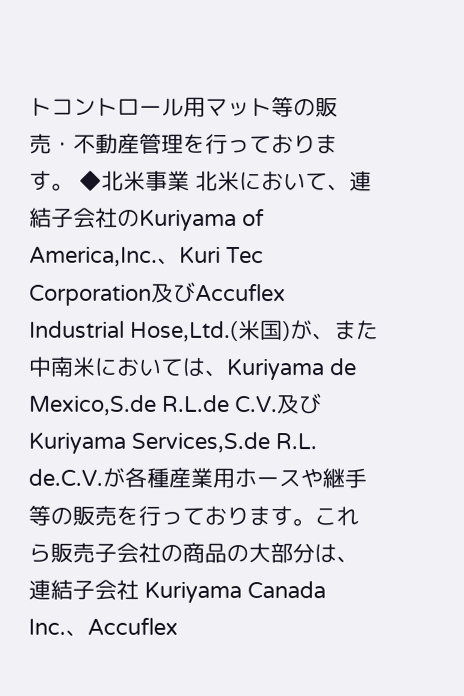トコントロール用マット等の販売・不動産管理を行っております。 ◆北米事業 北米において、連結子会社のKuriyama of America,Inc.、Kuri Tec Corporation及びAccuflex Industrial Hose,Ltd.(米国)が、また中南米においては、Kuriyama de Mexico,S.de R.L.de C.V.及びKuriyama Services,S.de R.L. de.C.V.が各種産業用ホースや継手等の販売を行っております。これら販売子会社の商品の大部分は、連結子会社 Kuriyama Canada Inc.、Accuflex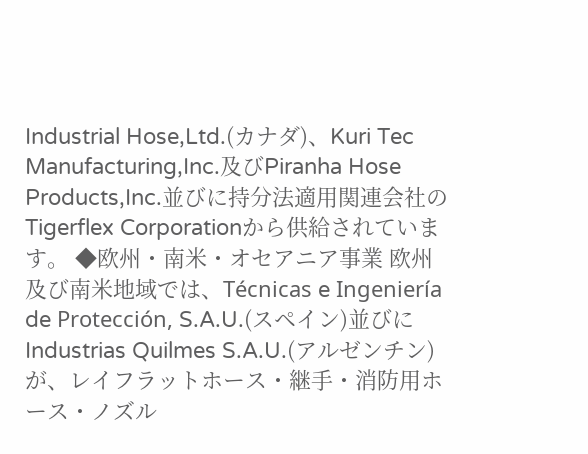Industrial Hose,Ltd.(カナダ)、Kuri Tec Manufacturing,Inc.及びPiranha Hose Products,Inc.並びに持分法適用関連会社のTigerflex Corporationから供給されています。 ◆欧州・南米・オセアニア事業 欧州及び南米地域では、Técnicas e Ingeniería de Protección, S.A.U.(スペイン)並びにIndustrias Quilmes S.A.U.(アルゼンチン)が、レイフラットホース・継手・消防用ホース・ノズル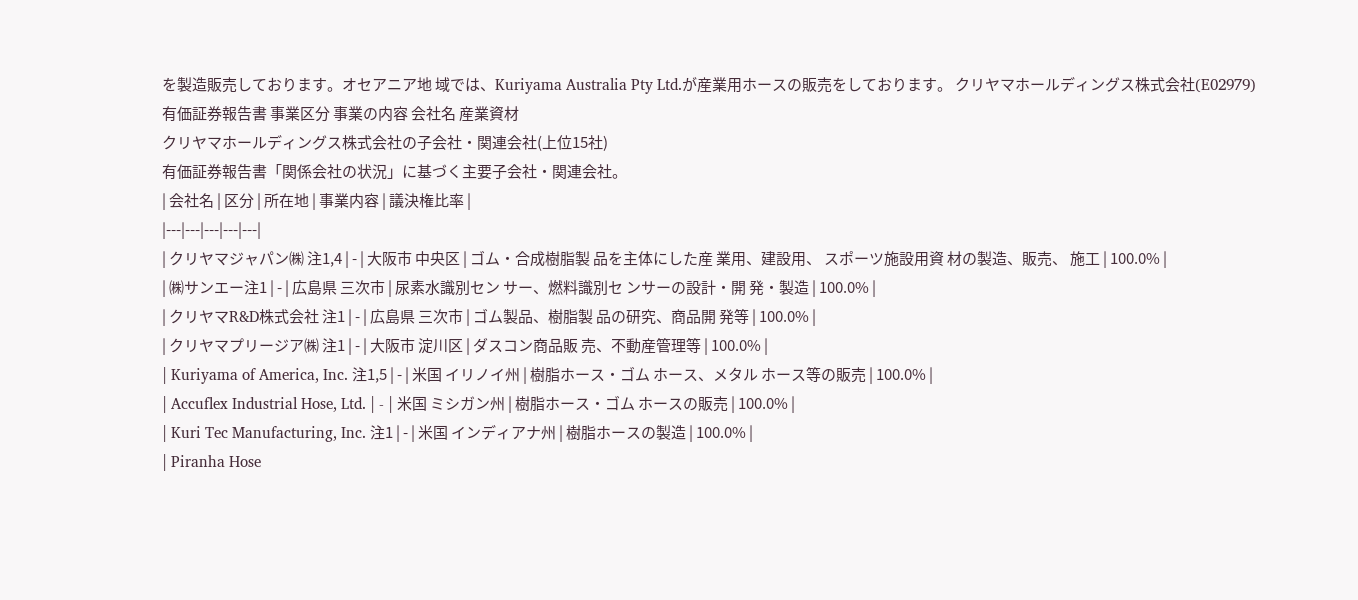を製造販売しております。オセアニア地 域では、Kuriyama Australia Pty Ltd.が産業用ホースの販売をしております。 クリヤマホールディングス株式会社(E02979) 有価証券報告書 事業区分 事業の内容 会社名 産業資材
クリヤマホールディングス株式会社の子会社・関連会社(上位15社)
有価証券報告書「関係会社の状況」に基づく主要子会社・関連会社。
| 会社名 | 区分 | 所在地 | 事業内容 | 議決権比率 |
|---|---|---|---|---|
| クリヤマジャパン㈱ 注1,4 | - | 大阪市 中央区 | ゴム・合成樹脂製 品を主体にした産 業用、建設用、 スポーツ施設用資 材の製造、販売、 施工 | 100.0% |
| ㈱サンエー注1 | - | 広島県 三次市 | 尿素水識別セン サー、燃料識別セ ンサーの設計・開 発・製造 | 100.0% |
| クリヤマR&D株式会社 注1 | - | 広島県 三次市 | ゴム製品、樹脂製 品の研究、商品開 発等 | 100.0% |
| クリヤマプリージア㈱ 注1 | - | 大阪市 淀川区 | ダスコン商品販 売、不動産管理等 | 100.0% |
| Kuriyama of America, Inc. 注1,5 | - | 米国 イリノイ州 | 樹脂ホース・ゴム ホース、メタル ホース等の販売 | 100.0% |
| Accuflex Industrial Hose, Ltd. | - | 米国 ミシガン州 | 樹脂ホース・ゴム ホースの販売 | 100.0% |
| Kuri Tec Manufacturing, Inc. 注1 | - | 米国 インディアナ州 | 樹脂ホースの製造 | 100.0% |
| Piranha Hose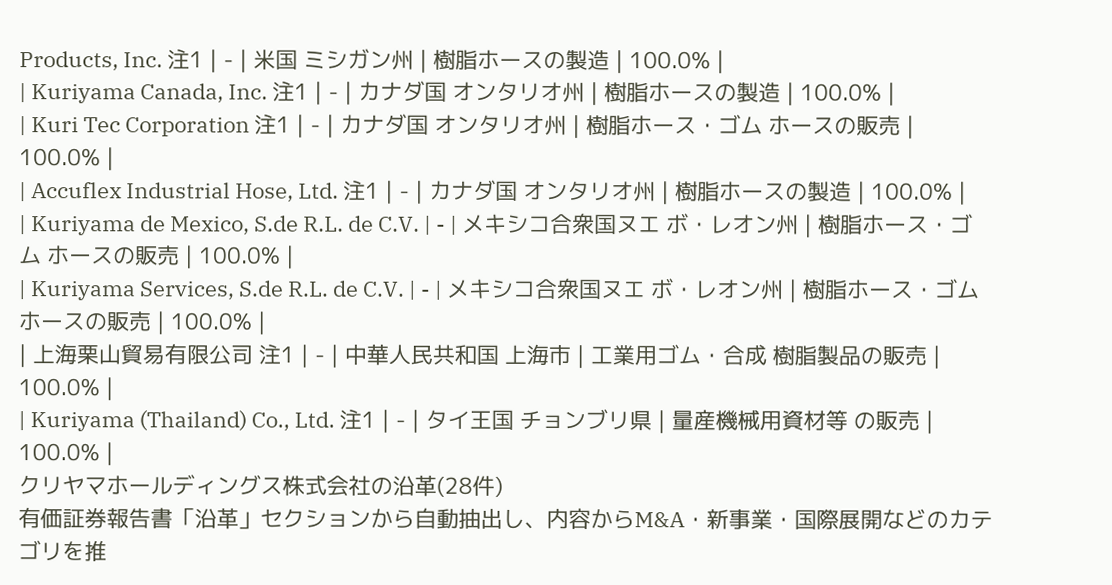Products, Inc. 注1 | - | 米国 ミシガン州 | 樹脂ホースの製造 | 100.0% |
| Kuriyama Canada, Inc. 注1 | - | カナダ国 オンタリオ州 | 樹脂ホースの製造 | 100.0% |
| Kuri Tec Corporation 注1 | - | カナダ国 オンタリオ州 | 樹脂ホース・ゴム ホースの販売 | 100.0% |
| Accuflex Industrial Hose, Ltd. 注1 | - | カナダ国 オンタリオ州 | 樹脂ホースの製造 | 100.0% |
| Kuriyama de Mexico, S.de R.L. de C.V. | - | メキシコ合衆国ヌエ ボ・レオン州 | 樹脂ホース・ゴム ホースの販売 | 100.0% |
| Kuriyama Services, S.de R.L. de C.V. | - | メキシコ合衆国ヌエ ボ・レオン州 | 樹脂ホース・ゴム ホースの販売 | 100.0% |
| 上海栗山貿易有限公司 注1 | - | 中華人民共和国 上海市 | 工業用ゴム・合成 樹脂製品の販売 | 100.0% |
| Kuriyama (Thailand) Co., Ltd. 注1 | - | タイ王国 チョンブリ県 | 量産機械用資材等 の販売 | 100.0% |
クリヤマホールディングス株式会社の沿革(28件)
有価証券報告書「沿革」セクションから自動抽出し、内容からM&A・新事業・国際展開などのカテゴリを推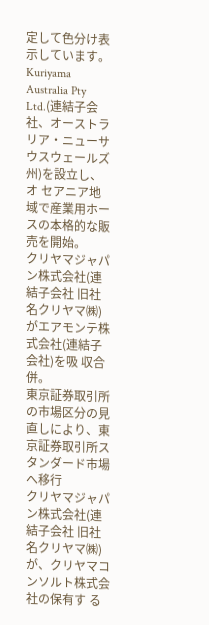定して色分け表示しています。
Kuriyama Australia Pty Ltd.(連結子会社、オーストラリア・ニューサウスウェールズ州)を設立し、オ セアニア地域で産業用ホースの本格的な販売を開始。
クリヤマジャパン株式会社(連結子会社 旧社名クリヤマ㈱)がエアモンテ株式会社(連結子会社)を吸 収合併。
東京証券取引所の市場区分の見直しにより、東京証券取引所スタンダード市場へ移行
クリヤマジャパン株式会社(連結子会社 旧社名クリヤマ㈱)が、クリヤマコンソルト株式会社の保有す る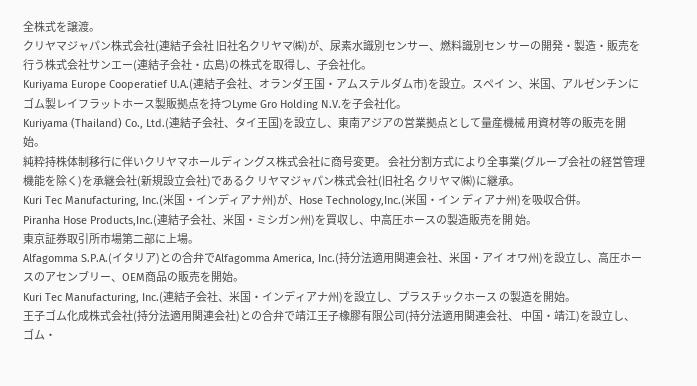全株式を譲渡。
クリヤマジャパン株式会社(連結子会社 旧社名クリヤマ㈱)が、尿素水識別センサー、燃料識別セン サーの開発・製造・販売を行う株式会社サンエー(連結子会社・広島)の株式を取得し、子会社化。
Kuriyama Europe Cooperatief U.A.(連結子会社、オランダ王国・アムステルダム市)を設立。スペイ ン、米国、アルゼンチンにゴム製レイフラットホース製販拠点を持つLyme Gro Holding N.V.を子会社化。
Kuriyama (Thailand) Co., Ltd.(連結子会社、タイ王国)を設立し、東南アジアの営業拠点として量産機械 用資材等の販売を開始。
純粋持株体制移行に伴いクリヤマホールディングス株式会社に商号変更。 会社分割方式により全事業(グループ会社の経営管理機能を除く)を承継会社(新規設立会社)であるク リヤマジャパン株式会社(旧社名 クリヤマ㈱)に継承。
Kuri Tec Manufacturing, Inc.(米国・インディアナ州)が、Hose Technology,Inc.(米国・イン ディアナ州)を吸収合併。
Piranha Hose Products,Inc.(連結子会社、米国・ミシガン州)を買収し、中高圧ホースの製造販売を開 始。
東京証券取引所市場第二部に上場。
Alfagomma S.P.A.(イタリア)との合弁でAlfagomma America, Inc.(持分法適用関連会社、米国・アイ オワ州)を設立し、高圧ホースのアセンブリー、OEM商品の販売を開始。
Kuri Tec Manufacturing, Inc.(連結子会社、米国・インディアナ州)を設立し、プラスチックホース の製造を開始。
王子ゴム化成株式会社(持分法適用関連会社)との合弁で靖江王子橡膠有限公司(持分法適用関連会社、 中国・靖江)を設立し、ゴム・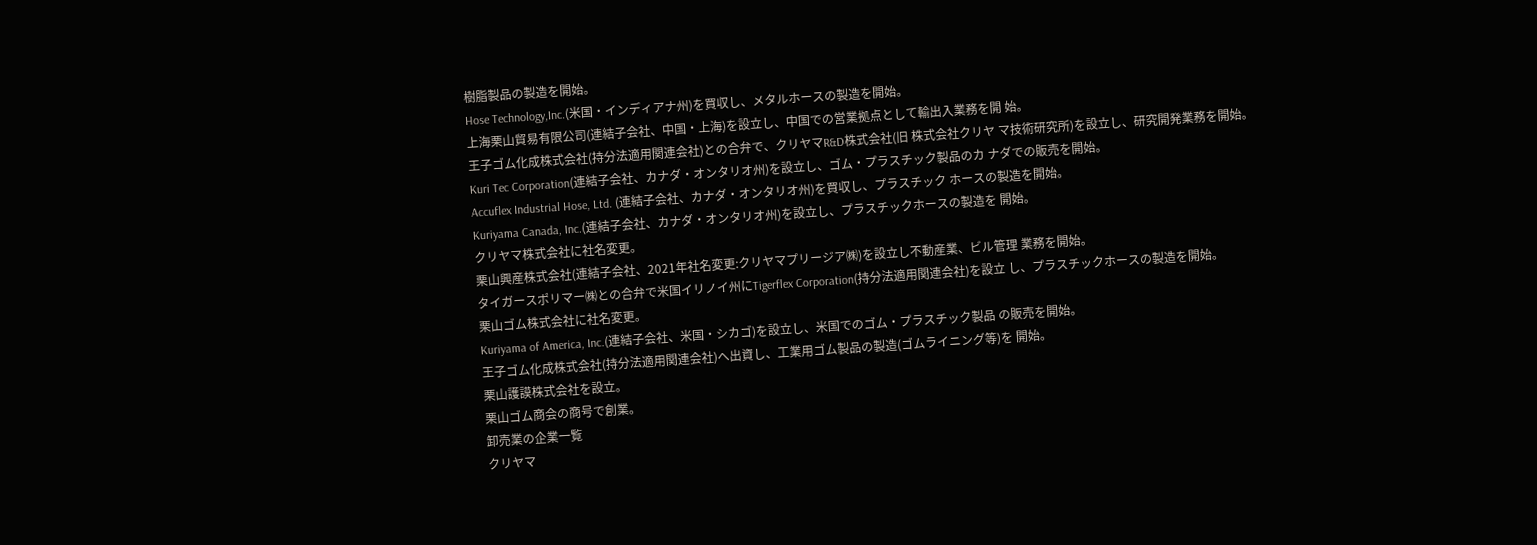樹脂製品の製造を開始。
Hose Technology,Inc.(米国・インディアナ州)を買収し、メタルホースの製造を開始。
上海栗山貿易有限公司(連結子会社、中国・上海)を設立し、中国での営業拠点として輸出入業務を開 始。
王子ゴム化成株式会社(持分法適用関連会社)との合弁で、クリヤマR&D株式会社(旧 株式会社クリヤ マ技術研究所)を設立し、研究開発業務を開始。
Kuri Tec Corporation(連結子会社、カナダ・オンタリオ州)を設立し、ゴム・プラスチック製品のカ ナダでの販売を開始。
Accuflex Industrial Hose, Ltd. (連結子会社、カナダ・オンタリオ州)を買収し、プラスチック ホースの製造を開始。
Kuriyama Canada, Inc.(連結子会社、カナダ・オンタリオ州)を設立し、プラスチックホースの製造を 開始。
クリヤマ株式会社に社名変更。
栗山興産株式会社(連結子会社、2021年社名変更:クリヤマプリージア㈱)を設立し不動産業、ビル管理 業務を開始。
タイガースポリマー㈱との合弁で米国イリノイ州にTigerflex Corporation(持分法適用関連会社)を設立 し、プラスチックホースの製造を開始。
栗山ゴム株式会社に社名変更。
Kuriyama of America, Inc.(連結子会社、米国・シカゴ)を設立し、米国でのゴム・プラスチック製品 の販売を開始。
王子ゴム化成株式会社(持分法適用関連会社)へ出資し、工業用ゴム製品の製造(ゴムライニング等)を 開始。
栗山護謨株式会社を設立。
栗山ゴム商会の商号で創業。
卸売業の企業一覧
クリヤマ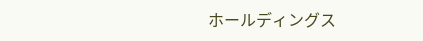ホールディングス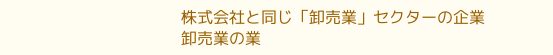株式会社と同じ「卸売業」セクターの企業
卸売業の業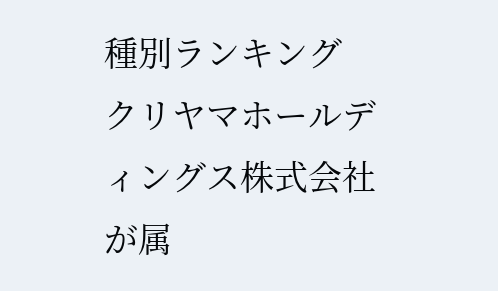種別ランキング
クリヤマホールディングス株式会社が属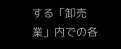する「卸売業」内での各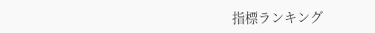指標ランキング